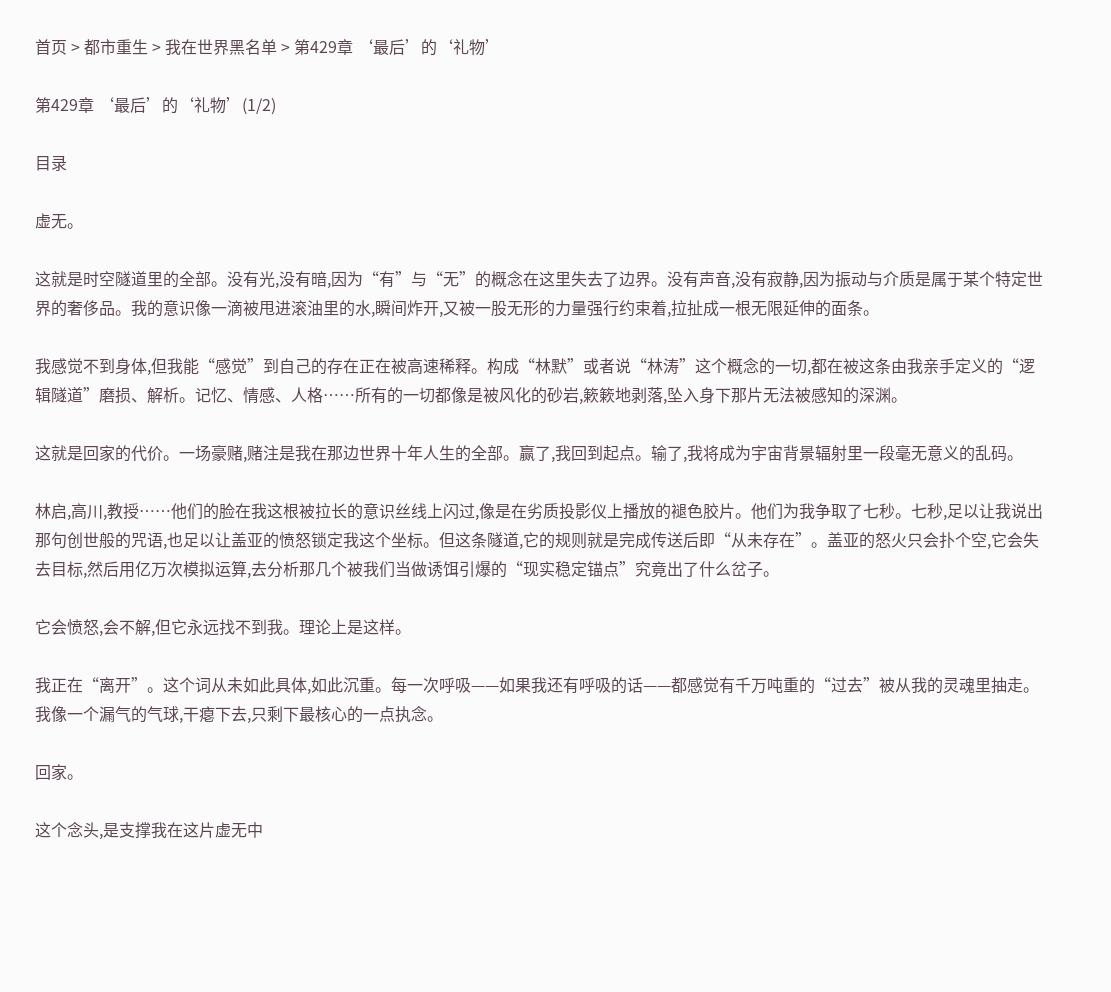首页 > 都市重生 > 我在世界黑名单 > 第429章 ‘最后’的‘礼物’

第429章 ‘最后’的‘礼物’(1/2)

目录

虚无。

这就是时空隧道里的全部。没有光,没有暗,因为“有”与“无”的概念在这里失去了边界。没有声音,没有寂静,因为振动与介质是属于某个特定世界的奢侈品。我的意识像一滴被甩进滚油里的水,瞬间炸开,又被一股无形的力量强行约束着,拉扯成一根无限延伸的面条。

我感觉不到身体,但我能“感觉”到自己的存在正在被高速稀释。构成“林默”或者说“林涛”这个概念的一切,都在被这条由我亲手定义的“逻辑隧道”磨损、解析。记忆、情感、人格……所有的一切都像是被风化的砂岩,簌簌地剥落,坠入身下那片无法被感知的深渊。

这就是回家的代价。一场豪赌,赌注是我在那边世界十年人生的全部。赢了,我回到起点。输了,我将成为宇宙背景辐射里一段毫无意义的乱码。

林启,高川,教授……他们的脸在我这根被拉长的意识丝线上闪过,像是在劣质投影仪上播放的褪色胶片。他们为我争取了七秒。七秒,足以让我说出那句创世般的咒语,也足以让盖亚的愤怒锁定我这个坐标。但这条隧道,它的规则就是完成传送后即“从未存在”。盖亚的怒火只会扑个空,它会失去目标,然后用亿万次模拟运算,去分析那几个被我们当做诱饵引爆的“现实稳定锚点”究竟出了什么岔子。

它会愤怒,会不解,但它永远找不到我。理论上是这样。

我正在“离开”。这个词从未如此具体,如此沉重。每一次呼吸——如果我还有呼吸的话——都感觉有千万吨重的“过去”被从我的灵魂里抽走。我像一个漏气的气球,干瘪下去,只剩下最核心的一点执念。

回家。

这个念头,是支撑我在这片虚无中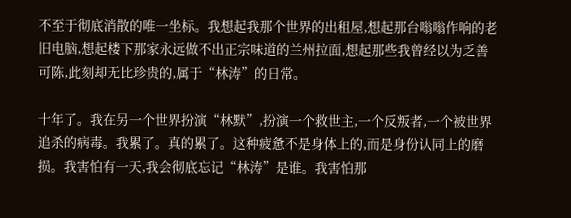不至于彻底消散的唯一坐标。我想起我那个世界的出租屋,想起那台嗡嗡作响的老旧电脑,想起楼下那家永远做不出正宗味道的兰州拉面,想起那些我曾经以为乏善可陈,此刻却无比珍贵的,属于“林涛”的日常。

十年了。我在另一个世界扮演“林默”,扮演一个救世主,一个反叛者,一个被世界追杀的病毒。我累了。真的累了。这种疲惫不是身体上的,而是身份认同上的磨损。我害怕有一天,我会彻底忘记“林涛”是谁。我害怕那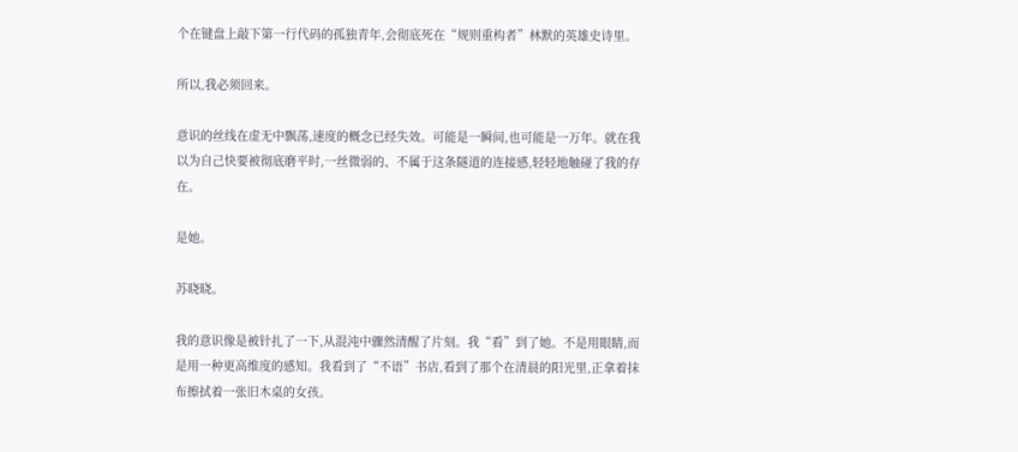个在键盘上敲下第一行代码的孤独青年,会彻底死在“规则重构者”林默的英雄史诗里。

所以,我必须回来。

意识的丝线在虚无中飘荡,速度的概念已经失效。可能是一瞬间,也可能是一万年。就在我以为自己快要被彻底磨平时,一丝微弱的、不属于这条隧道的连接感,轻轻地触碰了我的存在。

是她。

苏晓晓。

我的意识像是被针扎了一下,从混沌中骤然清醒了片刻。我“看”到了她。不是用眼睛,而是用一种更高维度的感知。我看到了“不语”书店,看到了那个在清晨的阳光里,正拿着抹布擦拭着一张旧木桌的女孩。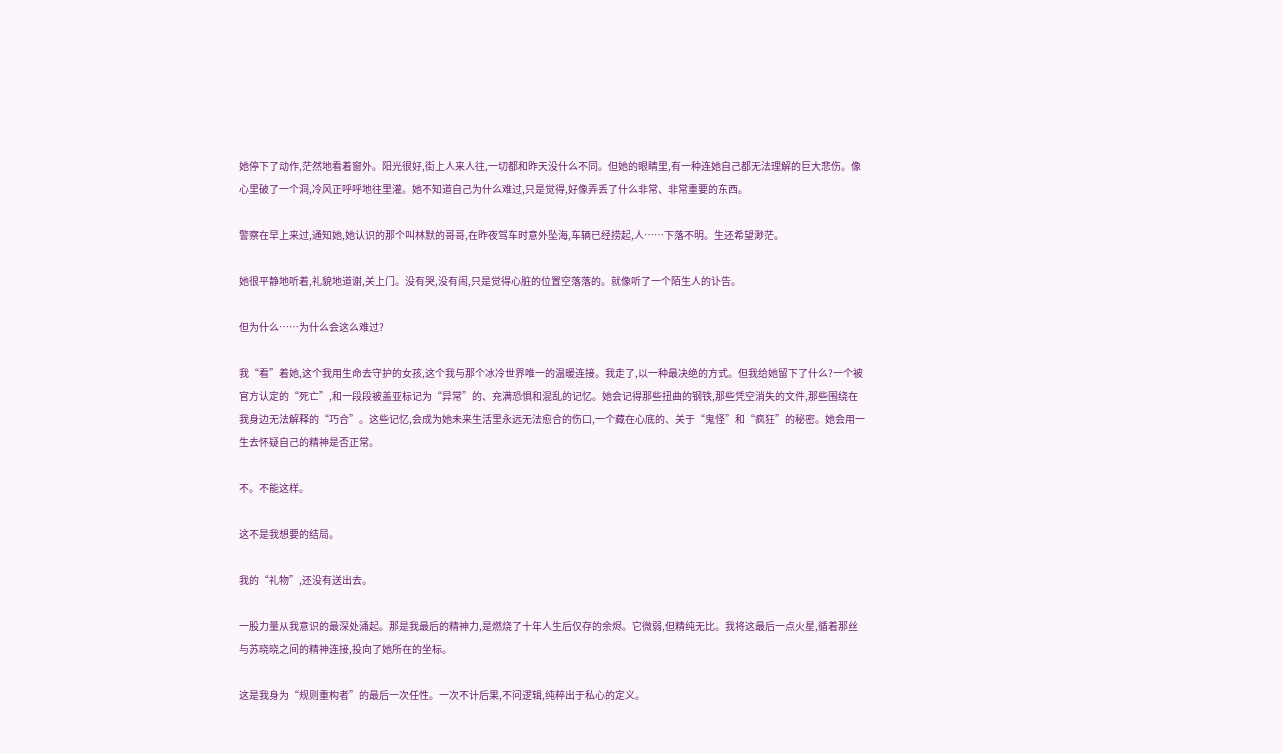她停下了动作,茫然地看着窗外。阳光很好,街上人来人往,一切都和昨天没什么不同。但她的眼睛里,有一种连她自己都无法理解的巨大悲伤。像心里破了一个洞,冷风正呼呼地往里灌。她不知道自己为什么难过,只是觉得,好像弄丢了什么非常、非常重要的东西。

警察在早上来过,通知她,她认识的那个叫林默的哥哥,在昨夜驾车时意外坠海,车辆已经捞起,人……下落不明。生还希望渺茫。

她很平静地听着,礼貌地道谢,关上门。没有哭,没有闹,只是觉得心脏的位置空落落的。就像听了一个陌生人的讣告。

但为什么……为什么会这么难过?

我“看”着她,这个我用生命去守护的女孩,这个我与那个冰冷世界唯一的温暖连接。我走了,以一种最决绝的方式。但我给她留下了什么?一个被官方认定的“死亡”,和一段段被盖亚标记为“异常”的、充满恐惧和混乱的记忆。她会记得那些扭曲的钢铁,那些凭空消失的文件,那些围绕在我身边无法解释的“巧合”。这些记忆,会成为她未来生活里永远无法愈合的伤口,一个藏在心底的、关于“鬼怪”和“疯狂”的秘密。她会用一生去怀疑自己的精神是否正常。

不。不能这样。

这不是我想要的结局。

我的“礼物”,还没有送出去。

一股力量从我意识的最深处涌起。那是我最后的精神力,是燃烧了十年人生后仅存的余烬。它微弱,但精纯无比。我将这最后一点火星,循着那丝与苏晓晓之间的精神连接,投向了她所在的坐标。

这是我身为“规则重构者”的最后一次任性。一次不计后果,不问逻辑,纯粹出于私心的定义。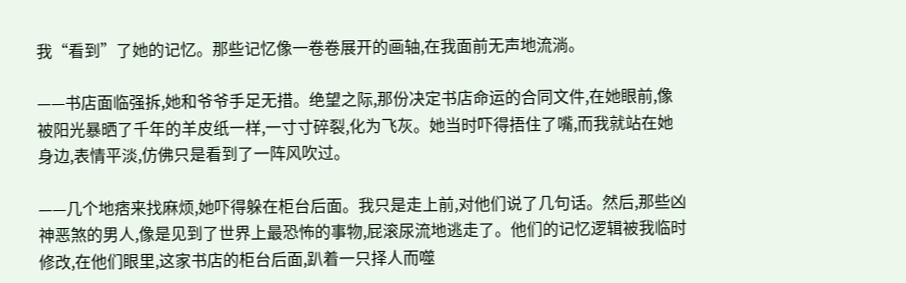我“看到”了她的记忆。那些记忆像一卷卷展开的画轴,在我面前无声地流淌。

——书店面临强拆,她和爷爷手足无措。绝望之际,那份决定书店命运的合同文件,在她眼前,像被阳光暴晒了千年的羊皮纸一样,一寸寸碎裂,化为飞灰。她当时吓得捂住了嘴,而我就站在她身边,表情平淡,仿佛只是看到了一阵风吹过。

——几个地痞来找麻烦,她吓得躲在柜台后面。我只是走上前,对他们说了几句话。然后,那些凶神恶煞的男人,像是见到了世界上最恐怖的事物,屁滚尿流地逃走了。他们的记忆逻辑被我临时修改,在他们眼里,这家书店的柜台后面,趴着一只择人而噬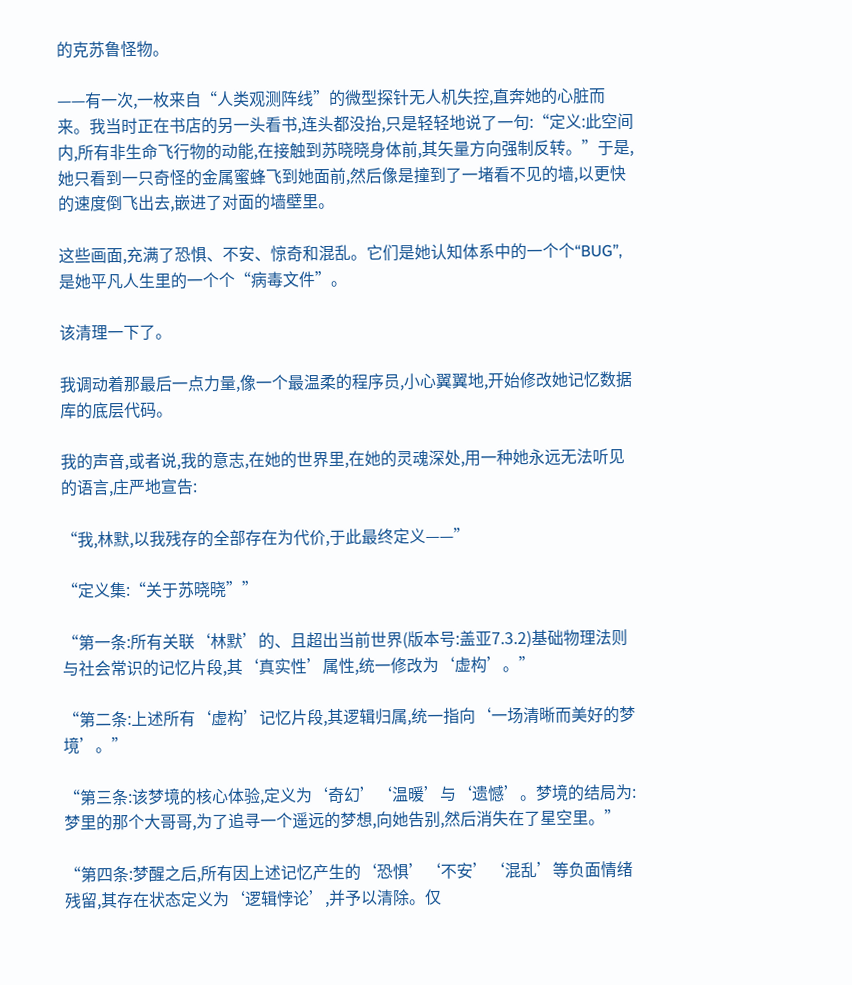的克苏鲁怪物。

——有一次,一枚来自“人类观测阵线”的微型探针无人机失控,直奔她的心脏而来。我当时正在书店的另一头看书,连头都没抬,只是轻轻地说了一句:“定义:此空间内,所有非生命飞行物的动能,在接触到苏晓晓身体前,其矢量方向强制反转。”于是,她只看到一只奇怪的金属蜜蜂飞到她面前,然后像是撞到了一堵看不见的墙,以更快的速度倒飞出去,嵌进了对面的墙壁里。

这些画面,充满了恐惧、不安、惊奇和混乱。它们是她认知体系中的一个个“BUG”,是她平凡人生里的一个个“病毒文件”。

该清理一下了。

我调动着那最后一点力量,像一个最温柔的程序员,小心翼翼地,开始修改她记忆数据库的底层代码。

我的声音,或者说,我的意志,在她的世界里,在她的灵魂深处,用一种她永远无法听见的语言,庄严地宣告:

“我,林默,以我残存的全部存在为代价,于此最终定义——”

“定义集:“关于苏晓晓””

“第一条:所有关联‘林默’的、且超出当前世界(版本号:盖亚7.3.2)基础物理法则与社会常识的记忆片段,其‘真实性’属性,统一修改为‘虚构’。”

“第二条:上述所有‘虚构’记忆片段,其逻辑归属,统一指向‘一场清晰而美好的梦境’。”

“第三条:该梦境的核心体验,定义为‘奇幻’‘温暖’与‘遗憾’。梦境的结局为:梦里的那个大哥哥,为了追寻一个遥远的梦想,向她告别,然后消失在了星空里。”

“第四条:梦醒之后,所有因上述记忆产生的‘恐惧’‘不安’‘混乱’等负面情绪残留,其存在状态定义为‘逻辑悖论’,并予以清除。仅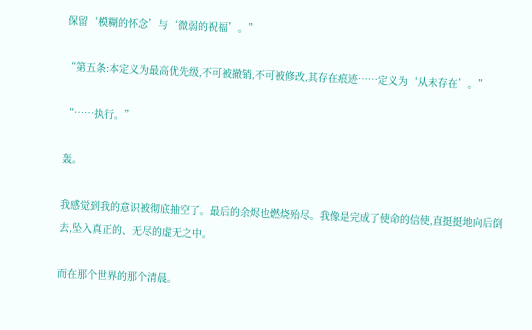保留‘模糊的怀念’与‘微弱的祝福’。”

“第五条:本定义为最高优先级,不可被撤销,不可被修改,其存在痕迹……定义为‘从未存在’。”

“……执行。”

轰。

我感觉到我的意识被彻底抽空了。最后的余烬也燃烧殆尽。我像是完成了使命的信使,直挺挺地向后倒去,坠入真正的、无尽的虚无之中。

而在那个世界的那个清晨。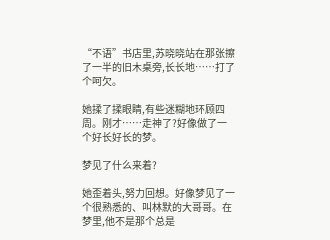“不语”书店里,苏晓晓站在那张擦了一半的旧木桌旁,长长地……打了个呵欠。

她揉了揉眼睛,有些迷糊地环顾四周。刚才……走神了?好像做了一个好长好长的梦。

梦见了什么来着?

她歪着头,努力回想。好像梦见了一个很熟悉的、叫林默的大哥哥。在梦里,他不是那个总是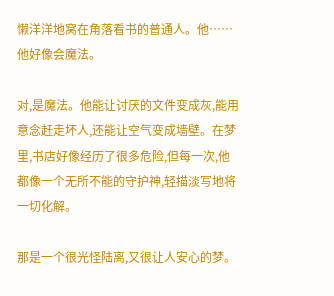懒洋洋地窝在角落看书的普通人。他……他好像会魔法。

对,是魔法。他能让讨厌的文件变成灰,能用意念赶走坏人,还能让空气变成墙壁。在梦里,书店好像经历了很多危险,但每一次,他都像一个无所不能的守护神,轻描淡写地将一切化解。

那是一个很光怪陆离,又很让人安心的梦。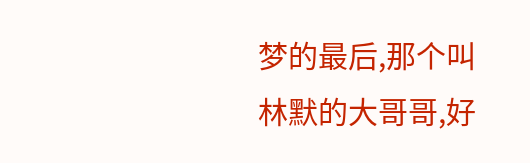梦的最后,那个叫林默的大哥哥,好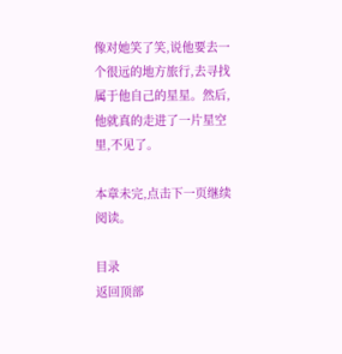像对她笑了笑,说他要去一个很远的地方旅行,去寻找属于他自己的星星。然后,他就真的走进了一片星空里,不见了。

本章未完,点击下一页继续阅读。

目录
返回顶部